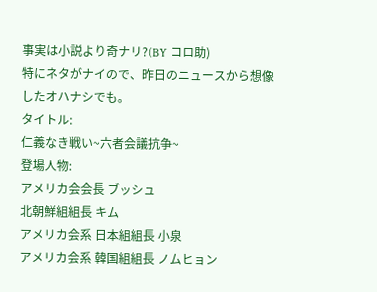事実は小説より奇ナリ?(BY コロ助)
特にネタがナイので、昨日のニュースから想像したオハナシでも。
タイトル:
仁義なき戦い~六者会議抗争~
登場人物:
アメリカ会会長 ブッシュ
北朝鮮組組長 キム
アメリカ会系 日本組組長 小泉
アメリカ会系 韓国組組長 ノムヒョン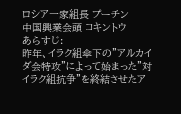ロシア一家組長 プーチン
中国興業会頭 コキントウ
あらすじ:
昨年、イラク組傘下の”アルカイダ会特攻”によって始まった”対イラク組抗争”を終結させたア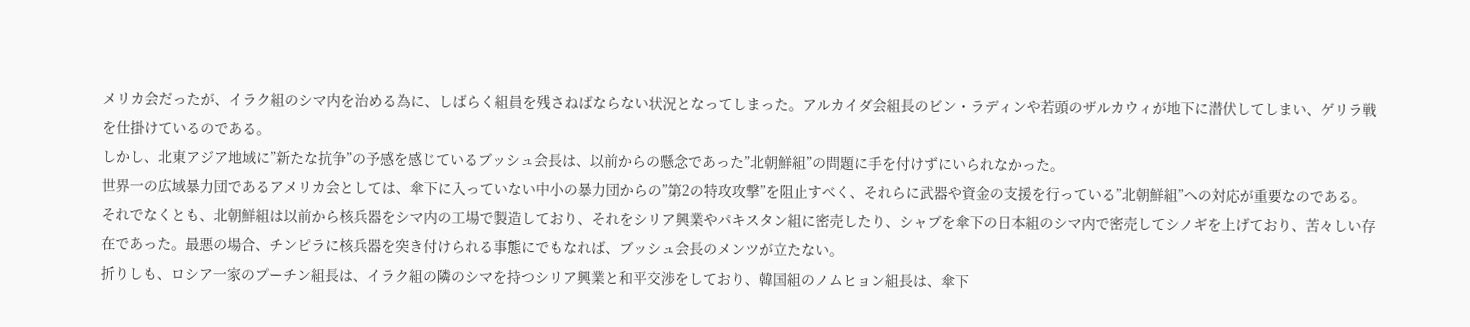メリカ会だったが、イラク組のシマ内を治める為に、しばらく組員を残さねばならない状況となってしまった。アルカイダ会組長のビン・ラディンや若頭のザルカウィが地下に潜伏してしまい、ゲリラ戦を仕掛けているのである。
しかし、北東アジア地域に”新たな抗争”の予感を感じているブッシュ会長は、以前からの懸念であった”北朝鮮組”の問題に手を付けずにいられなかった。
世界一の広域暴力団であるアメリカ会としては、傘下に入っていない中小の暴力団からの”第2の特攻攻撃”を阻止すべく、それらに武器や資金の支援を行っている”北朝鮮組”への対応が重要なのである。
それでなくとも、北朝鮮組は以前から核兵器をシマ内の工場で製造しており、それをシリア興業やパキスタン組に密売したり、シャブを傘下の日本組のシマ内で密売してシノギを上げており、苦々しい存在であった。最悪の場合、チンピラに核兵器を突き付けられる事態にでもなれば、ブッシュ会長のメンツが立たない。
折りしも、ロシア一家のプーチン組長は、イラク組の隣のシマを持つシリア興業と和平交渉をしており、韓国組のノムヒョン組長は、傘下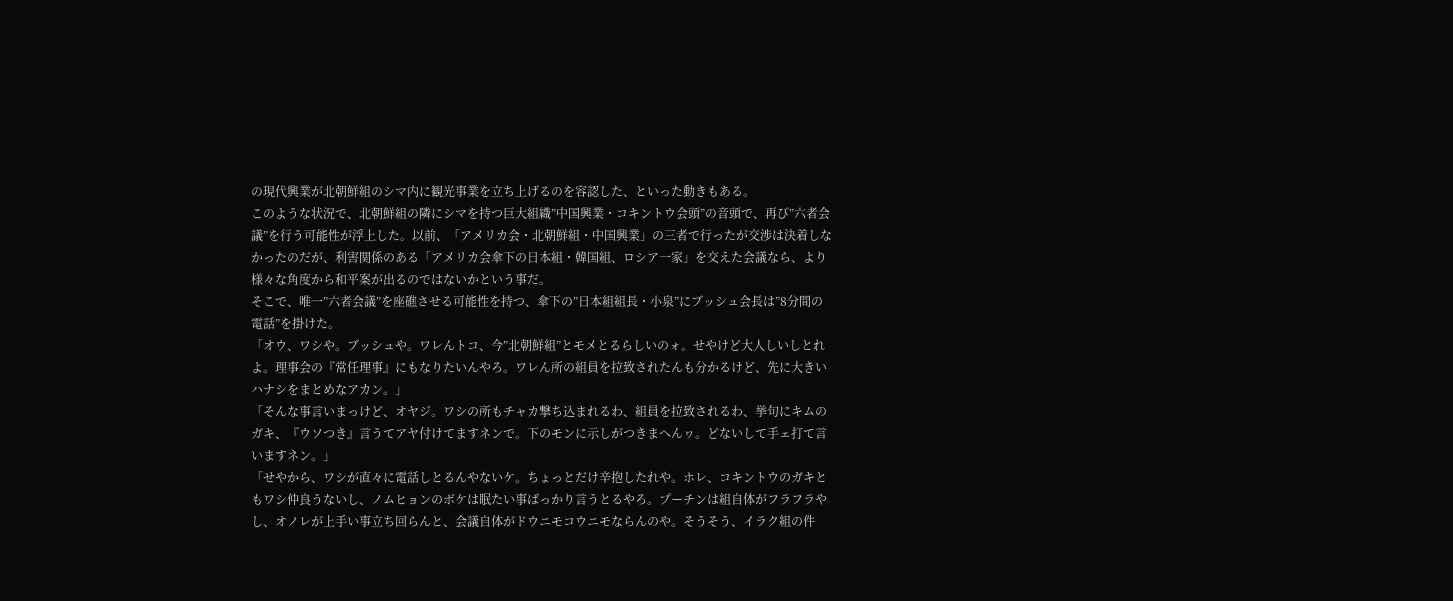の現代興業が北朝鮮組のシマ内に観光事業を立ち上げるのを容認した、といった動きもある。
このような状況で、北朝鮮組の隣にシマを持つ巨大組織”中国興業・コキントウ会頭”の音頭で、再び”六者会議”を行う可能性が浮上した。以前、「アメリカ会・北朝鮮組・中国興業」の三者で行ったが交渉は決着しなかったのだが、利害関係のある「アメリカ会傘下の日本組・韓国組、ロシア一家」を交えた会議なら、より様々な角度から和平案が出るのではないかという事だ。
そこで、唯一”六者会議”を座礁させる可能性を持つ、傘下の”日本組組長・小泉”にブッシュ会長は”8分間の電話”を掛けた。
「オウ、ワシや。ブッシュや。ワレんトコ、今”北朝鮮組”とモメとるらしいのォ。せやけど大人しいしとれよ。理事会の『常任理事』にもなりたいんやろ。ワレん所の組員を拉致されたんも分かるけど、先に大きいハナシをまとめなアカン。」
「そんな事言いまっけど、オヤジ。ワシの所もチャカ撃ち込まれるわ、組員を拉致されるわ、挙句にキムのガキ、『ウソつき』言うてアヤ付けてますネンで。下のモンに示しがつきまへんヮ。どないして手ェ打て言いますネン。」
「せやから、ワシが直々に電話しとるんやないケ。ちょっとだけ辛抱したれや。ホレ、コキントウのガキともワシ仲良うないし、ノムヒョンのボケは眠たい事ばっかり言うとるやろ。プーチンは組自体がフラフラやし、オノレが上手い事立ち回らんと、会議自体がドウニモコウニモならんのや。そうそう、イラク組の件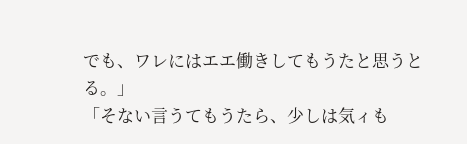でも、ワレにはエエ働きしてもうたと思うとる。」
「そない言うてもうたら、少しは気ィも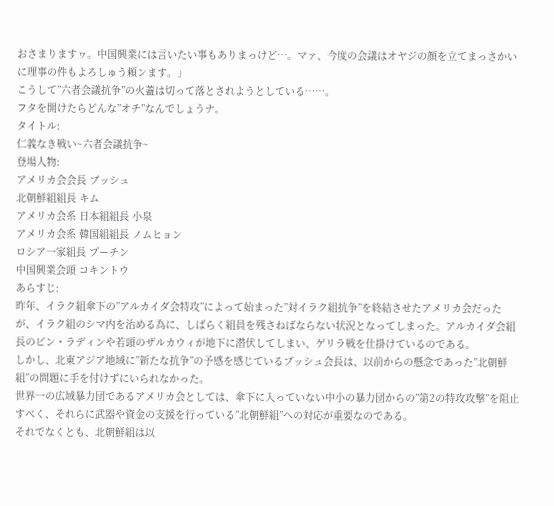おさまりますヮ。中国興業には言いたい事もありまっけど…。マァ、今度の会議はオヤジの顔を立てまっさかいに理事の件もよろしゅう頼ンます。」
こうして”六者会議抗争”の火蓋は切って落とされようとしている……。
フタを開けたらどんな”オチ”なんでしょうナ。
タイトル:
仁義なき戦い~六者会議抗争~
登場人物:
アメリカ会会長 ブッシュ
北朝鮮組組長 キム
アメリカ会系 日本組組長 小泉
アメリカ会系 韓国組組長 ノムヒョン
ロシア一家組長 プーチン
中国興業会頭 コキントウ
あらすじ:
昨年、イラク組傘下の”アルカイダ会特攻”によって始まった”対イラク組抗争”を終結させたアメリカ会だったが、イラク組のシマ内を治める為に、しばらく組員を残さねばならない状況となってしまった。アルカイダ会組長のビン・ラディンや若頭のザルカウィが地下に潜伏してしまい、ゲリラ戦を仕掛けているのである。
しかし、北東アジア地域に”新たな抗争”の予感を感じているブッシュ会長は、以前からの懸念であった”北朝鮮組”の問題に手を付けずにいられなかった。
世界一の広域暴力団であるアメリカ会としては、傘下に入っていない中小の暴力団からの”第2の特攻攻撃”を阻止すべく、それらに武器や資金の支援を行っている”北朝鮮組”への対応が重要なのである。
それでなくとも、北朝鮮組は以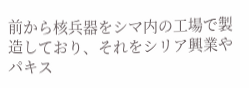前から核兵器をシマ内の工場で製造しており、それをシリア興業やパキス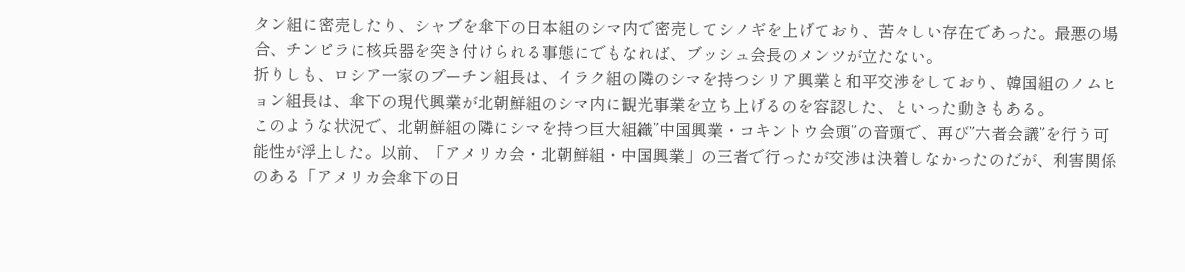タン組に密売したり、シャブを傘下の日本組のシマ内で密売してシノギを上げており、苦々しい存在であった。最悪の場合、チンピラに核兵器を突き付けられる事態にでもなれば、ブッシュ会長のメンツが立たない。
折りしも、ロシア一家のプーチン組長は、イラク組の隣のシマを持つシリア興業と和平交渉をしており、韓国組のノムヒョン組長は、傘下の現代興業が北朝鮮組のシマ内に観光事業を立ち上げるのを容認した、といった動きもある。
このような状況で、北朝鮮組の隣にシマを持つ巨大組織”中国興業・コキントウ会頭”の音頭で、再び”六者会議”を行う可能性が浮上した。以前、「アメリカ会・北朝鮮組・中国興業」の三者で行ったが交渉は決着しなかったのだが、利害関係のある「アメリカ会傘下の日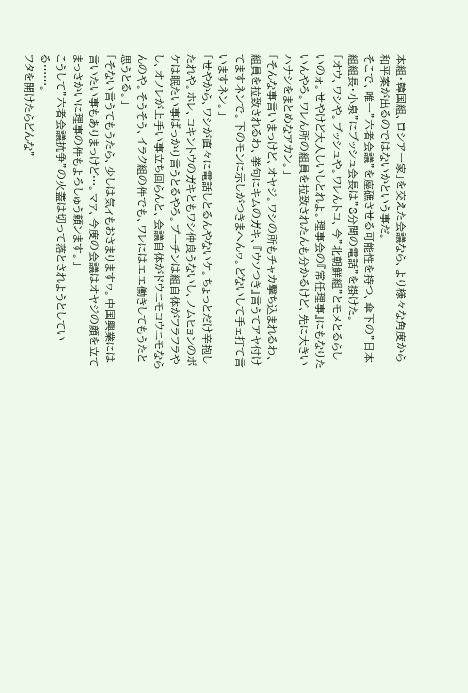本組・韓国組、ロシア一家」を交えた会議なら、より様々な角度から和平案が出るのではないかという事だ。
そこで、唯一”六者会議”を座礁させる可能性を持つ、傘下の”日本組組長・小泉”にブッシュ会長は”8分間の電話”を掛けた。
「オウ、ワシや。ブッシュや。ワレんトコ、今”北朝鮮組”とモメとるらしいのォ。せやけど大人しいしとれよ。理事会の『常任理事』にもなりたいんやろ。ワレん所の組員を拉致されたんも分かるけど、先に大きいハナシをまとめなアカン。」
「そんな事言いまっけど、オヤジ。ワシの所もチャカ撃ち込まれるわ、組員を拉致されるわ、挙句にキムのガキ、『ウソつき』言うてアヤ付けてますネンで。下のモンに示しがつきまへんヮ。どないして手ェ打て言いますネン。」
「せやから、ワシが直々に電話しとるんやないケ。ちょっとだけ辛抱したれや。ホレ、コキントウのガキともワシ仲良うないし、ノムヒョンのボケは眠たい事ばっかり言うとるやろ。プーチンは組自体がフラフラやし、オノレが上手い事立ち回らんと、会議自体がドウニモコウニモならんのや。そうそう、イラク組の件でも、ワレにはエエ働きしてもうたと思うとる。」
「そない言うてもうたら、少しは気ィもおさまりますヮ。中国興業には言いたい事もありまっけど…。マァ、今度の会議はオヤジの顔を立てまっさかいに理事の件もよろしゅう頼ンます。」
こうして”六者会議抗争”の火蓋は切って落とされようとしている……。
フタを開けたらどんな”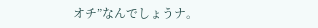オチ”なんでしょうナ。